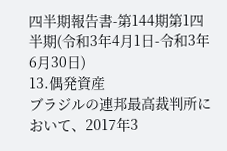四半期報告書-第144期第1四半期(令和3年4月1日-令和3年6月30日)
13.偶発資産
ブラジルの連邦最高裁判所において、2017年3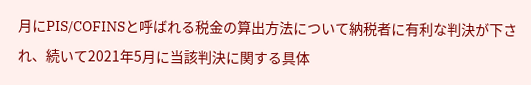月にPIS/COFINSと呼ばれる税金の算出方法について納税者に有利な判決が下され、続いて2021年5月に当該判決に関する具体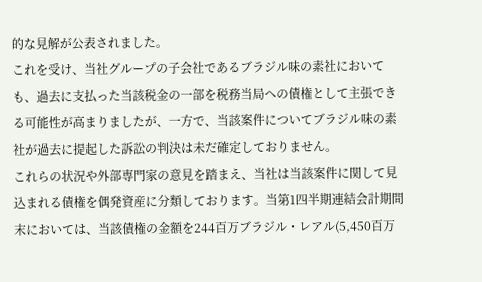的な見解が公表されました。
これを受け、当社グループの子会社であるブラジル味の素社においても、過去に支払った当該税金の一部を税務当局への債権として主張できる可能性が高まりましたが、一方で、当該案件についてブラジル味の素社が過去に提起した訴訟の判決は未だ確定しておりません。
これらの状況や外部専門家の意見を踏まえ、当社は当該案件に関して見込まれる債権を偶発資産に分類しております。当第1四半期連結会計期間末においては、当該債権の金額を244百万ブラジル・レアル(5,450百万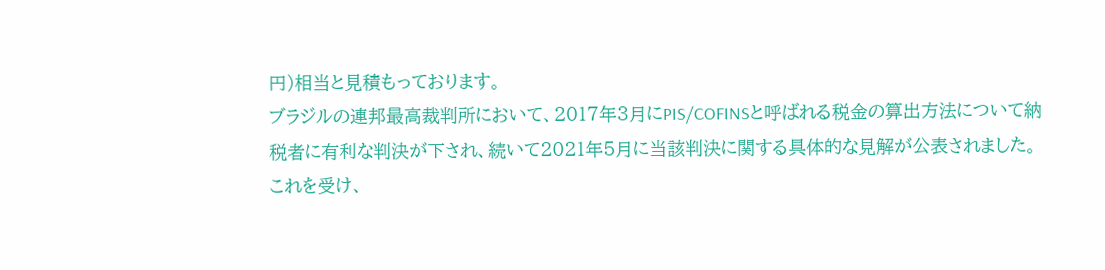円)相当と見積もっております。
ブラジルの連邦最高裁判所において、2017年3月にPIS/COFINSと呼ばれる税金の算出方法について納税者に有利な判決が下され、続いて2021年5月に当該判決に関する具体的な見解が公表されました。
これを受け、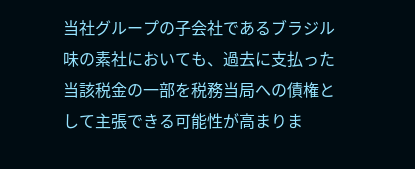当社グループの子会社であるブラジル味の素社においても、過去に支払った当該税金の一部を税務当局への債権として主張できる可能性が高まりま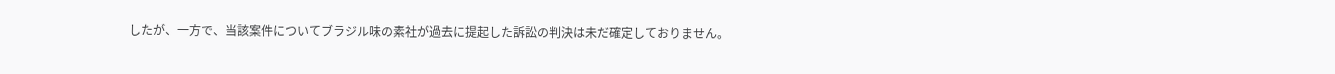したが、一方で、当該案件についてブラジル味の素社が過去に提起した訴訟の判決は未だ確定しておりません。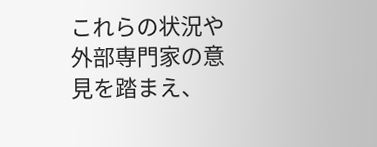これらの状況や外部専門家の意見を踏まえ、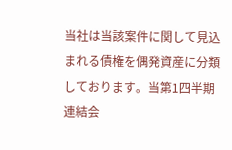当社は当該案件に関して見込まれる債権を偶発資産に分類しております。当第1四半期連結会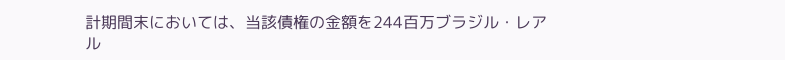計期間末においては、当該債権の金額を244百万ブラジル・レアル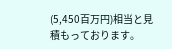(5,450百万円)相当と見積もっております。